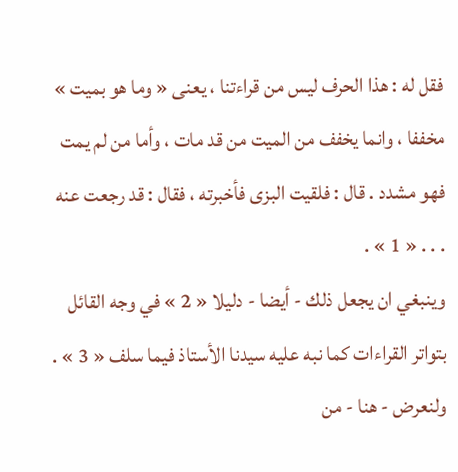فقل له : هذا الحرف ليس من قراءتنا ، يعنى « وما هو بميت » مخففا ، وانما يخفف من الميت من قد مات ، وأما من لم يمت فهو مشدد . قال : فلقيت البزى فأخبرته ، فقال : قد رجعت عنه . . . « 1 » .
وينبغي ان يجعل ذلك - أيضا - دليلا « 2 » في وجه القائل بتواتر القراءات كما نبه عليه سيدنا الأستاذ فيما سلف « 3 » .
ولنعرض - هنا - من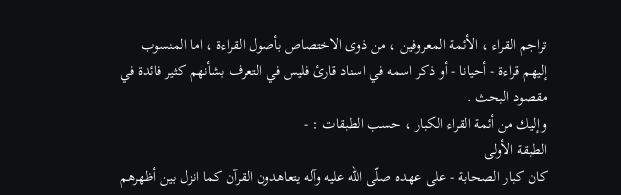تراجم القراء ، الأئمة المعروفين ، من ذوى الاختصاص بأصول القراءة ، اما المنسوب إليهم قراءة - أحيانا - أو ذكر اسمه في اسناد قارئ فليس في التعرف بشأنهم كثير فائدة في مقصود البحث .
وإليك من أئمة القراء الكبار ، حسب الطبقات : -
الطبقة الأولى
كان كبار الصحابة - على عهده صلّى اللّه عليه وآله يتعاهدون القرآن كما انزل بين أظهرهم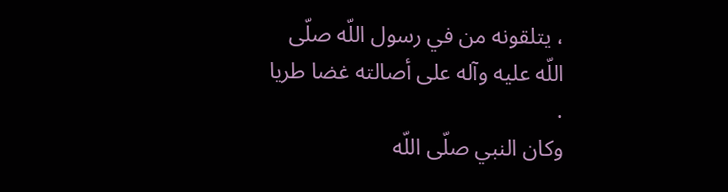، يتلقونه من في رسول اللّه صلّى اللّه عليه وآله على أصالته غضا طريا .
وكان النبي صلّى اللّه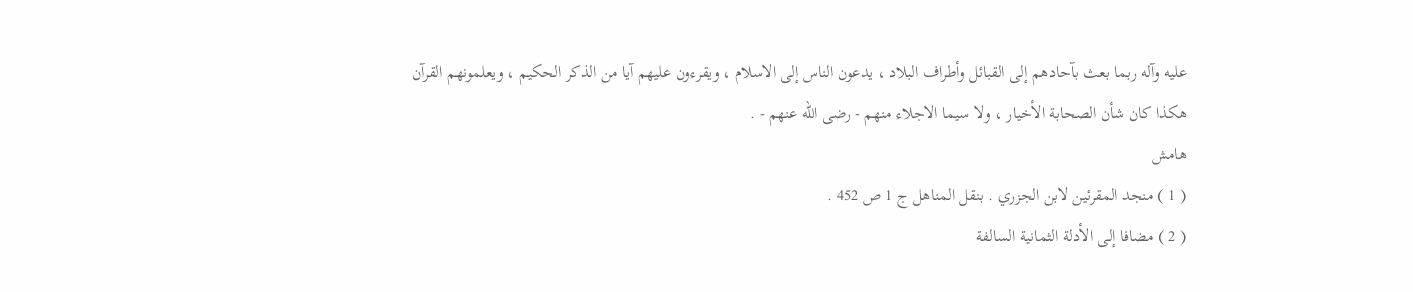عليه وآله ربما بعث بآحادهم إلى القبائل وأطراف البلاد ، يدعون الناس إلى الاسلام ، ويقرءون عليهم آيا من الذكر الحكيم ، ويعلمونهم القرآن هكذا كان شأن الصحابة الأخيار ، ولا سيما الاجلاء منهم - رضى اللّه عنهم - .
هامش
( 1 ) منجد المقرئين لابن الجزري . بنقل المناهل ج 1 ص 452 .
( 2 ) مضافا إلى الأدلة الثمانية السالفة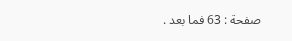صفحة : 63 فما بعد .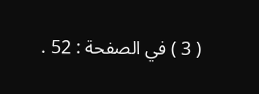( 3 ) في الصفحة : 52 .